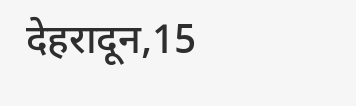देहरादून,15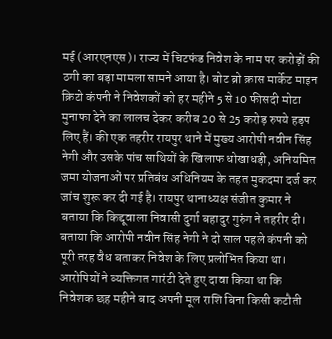मई (आरएनएस)। राज्य में चिटफंड निवेश के नाम पर करोड़ों की ठगी का बड़ा मामला सामने आया है। बोट ब्रो क्रास मार्केट माइन क्रिटो कंपनी ने निवेशकों को हर महीने 5 से 10 फीसदी मोटा मुनाफा देने का लालच देकर करीब 20 से 25 करोड़ रुपये हड़प लिए हैं। की एक तहरीर रायपुर थाने में मुख्य आरोपी नवीन सिंह नेगी और उसके पांच साथियों के खिलाफ धोखाधड़ी, अनियमित जमा योजनाओं पर प्रतिबंध अधिनियम के तहत मुकदमा दर्ज कर जांच शुरू कर दी गई है। रायपुर थानाध्यक्ष संजीत कुमार ने बताया कि किद्दूवाला निवासी दुर्गा बहादुर गुरुंग ने तहरीर दी। बताया कि आरोपी नवीन सिंह नेगी ने दो साल पहले कंपनी को पूरी तरह वैध बताकर निवेश के लिए प्रलोभित किया था। आरोपियों ने व्यक्तिगत गारंटी देते हुए दावा किया था कि निवेशक छह महीने बाद अपनी मूल राशि बिना किसी कटौती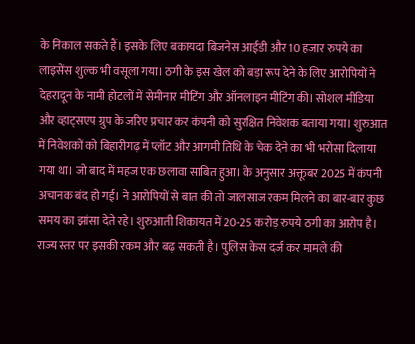के निकाल सकते हैं। इसके लिए बकायदा बिजनेस आईडी और 10 हजार रुपये का लाइसेंस शुल्क भी वसूला गया। ठगी के इस खेल को बड़ा रूप देने के लिए आरोपियों ने देहरादून के नामी होटलों में सेमीनार मीटिंग और ऑनलाइन मीटिंग की। सोशल मीडिया और व्हाट्सएप ग्रुप के जरिए प्रचार कर कंपनी को सुरक्षित निवेशक बताया गया। शुरुआत में निवेशकों को बिहारीगढ़ में प्लॉट और आगमी तिथि के चेक देने का भी भरोसा दिलाया गया था। जो बाद में महज एक छलावा साबित हुआ। के अनुसार अक्तूबर 2025 में कंपनी अचानक बंद हो गई। ने आरोपियों से बात की तो जालसाज रकम मिलने का बार-बार कुछ समय का झांसा देते रहे। शुरुआती शिकायत में 20-25 करोड़ रुपये ठगी का आरोप है। राज्य स्तर पर इसकी रकम और बढ़ सकती है। पुलिस केस दर्ज कर मामले की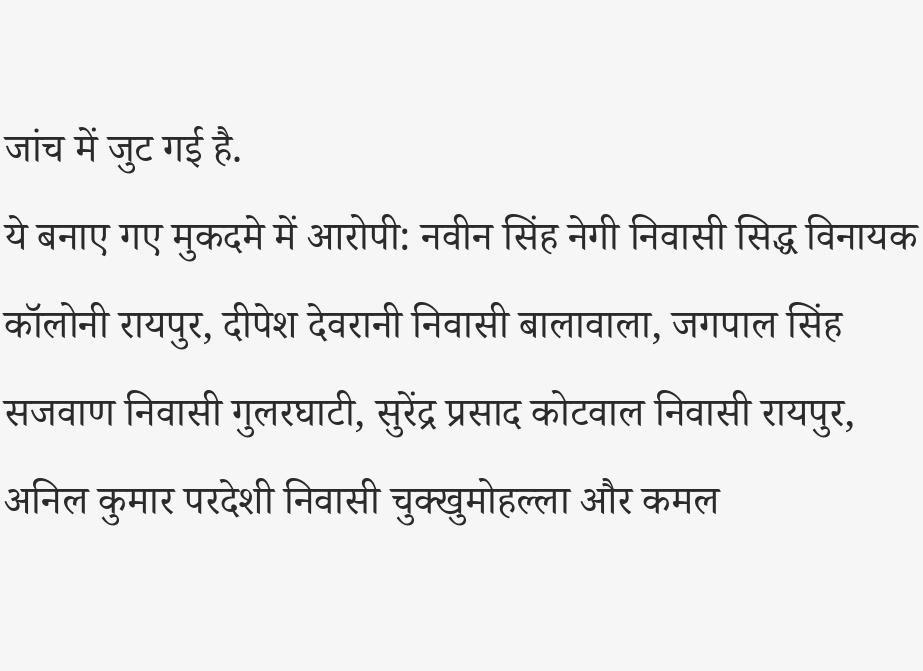जांच में जुट गई है.
ये बनाए गए मुकदमे में आरोपी: नवीन सिंह नेगी निवासी सिद्ध विनायक कॉलोनी रायपुर, दीपेश देवरानी निवासी बालावाला, जगपाल सिंह सजवाण निवासी गुलरघाटी, सुरेंद्र प्रसाद कोटवाल निवासी रायपुर, अनिल कुमार परदेशी निवासी चुक्खुमोहल्ला और कमल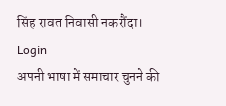सिंह रावत निवासी नकरौंदा।
Login
अपनी भाषा में समाचार चुनने की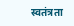स्वतंत्रता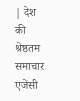| देश की श्रेष्ठतम समाचार एजेंसी